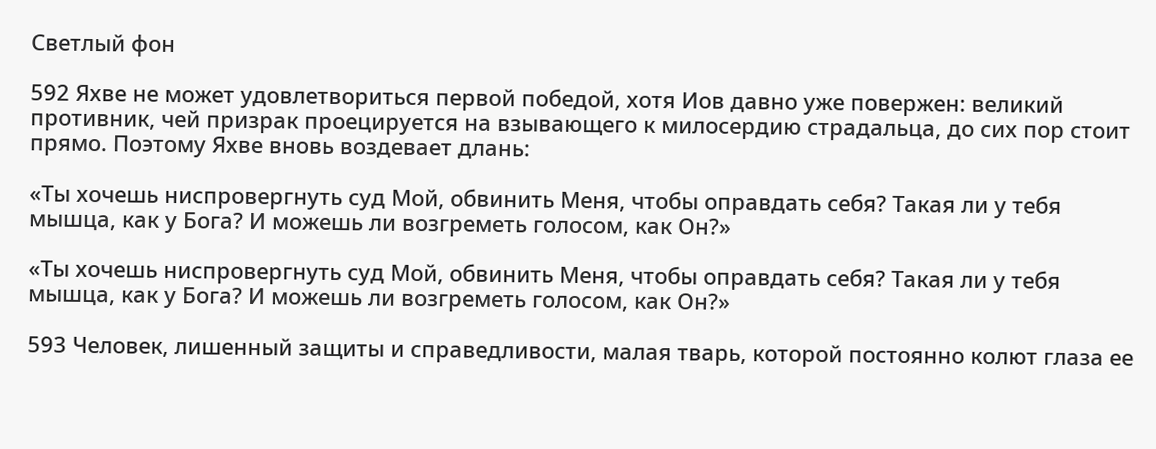Светлый фон

592 Яхве не может удовлетвориться первой победой, хотя Иов давно уже повержен: великий противник, чей призрак проецируется на взывающего к милосердию страдальца, до сих пор стоит прямо. Поэтому Яхве вновь воздевает длань:

«Ты хочешь ниспровергнуть суд Мой, обвинить Меня, чтобы оправдать себя? Такая ли у тебя мышца, как у Бога? И можешь ли возгреметь голосом, как Он?»

«Ты хочешь ниспровергнуть суд Мой, обвинить Меня, чтобы оправдать себя? Такая ли у тебя мышца, как у Бога? И можешь ли возгреметь голосом, как Он?»

593 Человек, лишенный защиты и справедливости, малая тварь, которой постоянно колют глаза ее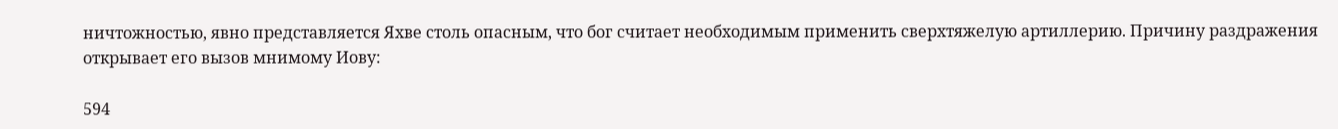ничтожностью, явно представляется Яхве столь опасным, что бог считает необходимым применить сверхтяжелую артиллерию. Причину раздражения открывает его вызов мнимому Иову:

594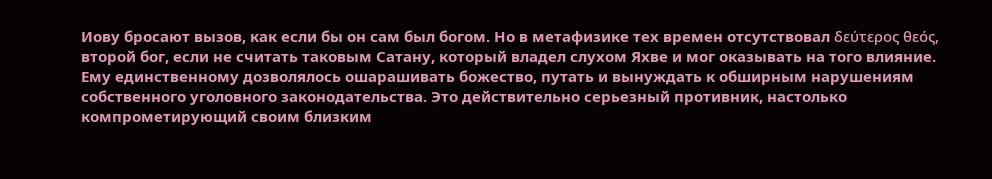Иову бросают вызов, как если бы он сам был богом. Но в метафизике тех времен отсутствовал δεύτερος θεός, второй бог, если не считать таковым Сатану, который владел слухом Яхве и мог оказывать на того влияние. Ему единственному дозволялось ошарашивать божество, путать и вынуждать к обширным нарушениям собственного уголовного законодательства. Это действительно серьезный противник, настолько компрометирующий своим близким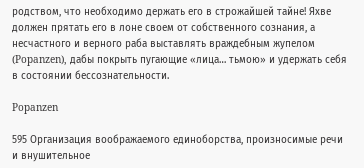родством, что необходимо держать его в строжайшей тайне! Яхве должен прятать его в лоне своем от собственного сознания, а несчастного и верного раба выставлять враждебным жупелом (Popanzen), дабы покрыть пугающие «лица… тьмою» и удержать себя в состоянии бессознательности.

Popanzen

595 Организация воображаемого единоборства, произносимые речи и внушительное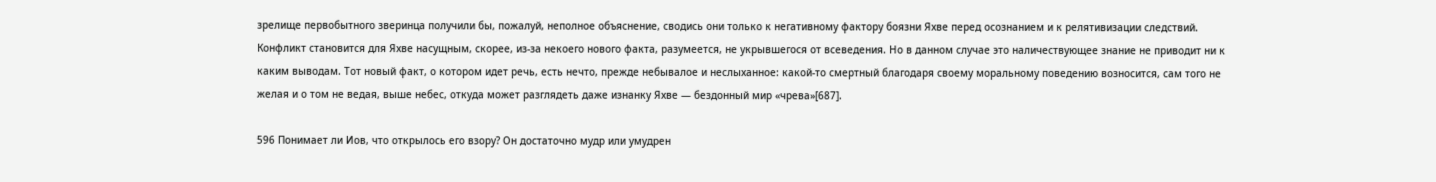зрелище первобытного зверинца получили бы, пожалуй, неполное объяснение, сводись они только к негативному фактору боязни Яхве перед осознанием и к релятивизации следствий. Конфликт становится для Яхве насущным, скорее, из-за некоего нового факта, разумеется, не укрывшегося от всеведения. Но в данном случае это наличествующее знание не приводит ни к каким выводам. Тот новый факт, о котором идет речь, есть нечто, прежде небывалое и неслыханное: какой-то смертный благодаря своему моральному поведению возносится, сам того не желая и о том не ведая, выше небес, откуда может разглядеть даже изнанку Яхве — бездонный мир «чрева»[687].

596 Понимает ли Иов, что открылось его взору? Он достаточно мудр или умудрен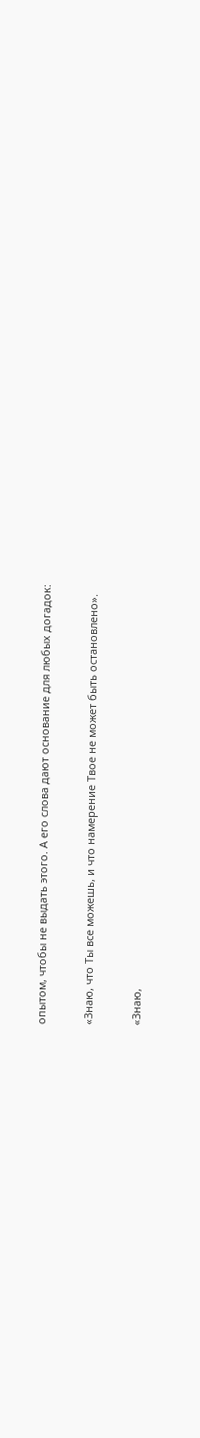опытом, чтобы не выдать этого. А его слова дают основание для любых догадок:

«Знаю, что Ты все можешь, и что намерение Твое не может быть остановлено».

«Знаю,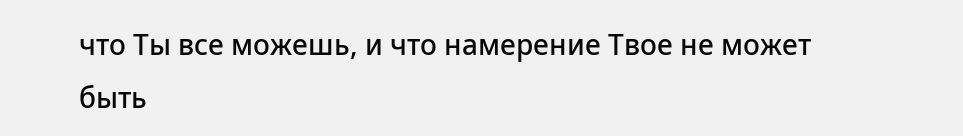что Ты все можешь, и что намерение Твое не может быть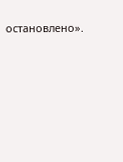остановлено».